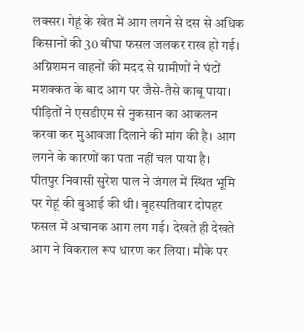लक्सर। गेहूं के खेत में आग लगने से दस से अधिक किसानों की 30 बीघा फसल जलकर राख हो गई। अग्निशमन वाहनों की मदद से ग्रामीणों ने घंटों मशक्कत के बाद आग पर जैसे-तैसे काबू पाया। पीड़ितों ने एसडीएम से नुकसान का आकलन करवा कर मुआवजा दिलाने की मांग की है। आग लगने के कारणों का पता नहीं चल पाया है।
पीतपुर निवासी सुरेश पाल ने जंगल में स्थित भूमि पर गेहूं की बुआई की थी। बृहस्पतिवार दोपहर फसल में अचानक आग लग गई। देखते ही देखते आग ने विकराल रूप धारण कर लिया। मौके पर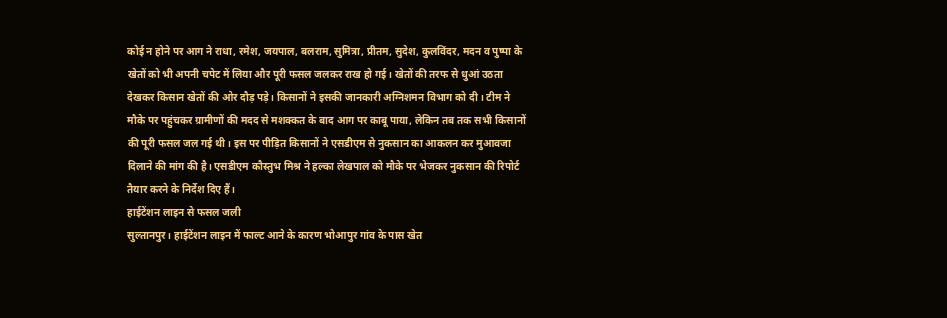कोई न होने पर आग ने राधा, रमेश, जयपाल, बलराम, सुमित्रा, प्रीतम, सुदेश, कुलविंदर, मदन व पुष्पा के खेतों को भी अपनी चपेट में लिया और पूरी फसल जलकर राख हो गई। खेतों की तरफ से धुआं उठता देखकर किसान खेतों की ओर दौड़ पड़े। किसानों ने इसकी जानकारी अग्निशमन विभाग को दी। टीम ने मौके पर पहुंचकर ग्रामीणों की मदद से मशक्कत के बाद आग पर काबू पाया, लेकिन तब तक सभी किसानों की पूरी फसल जल गई थी। इस पर पीड़ित किसानों ने एसडीएम से नुकसान का आकलन कर मुआवजा दिलाने की मांग की है। एसडीएम कौस्तुभ मिश्र ने हल्का लेखपाल को मौके पर भेजकर नुकसान की रिपोर्ट तैयार करने के निर्देश दिए हैं।
हाईटेंशन लाइन से फसल जली
सुल्तानपुर। हाईटेंशन लाइन में फाल्ट आने के कारण भोआपुर गांव के पास खेत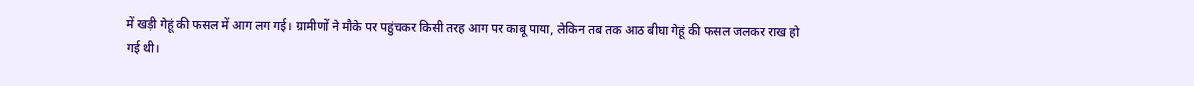में खड़ी गेहूं की फसल में आग लग गई। ग्रामीणों ने मौके पर पहुंचकर किसी तरह आग पर काबू पाया, लेकिन तब तक आठ बीघा गेहूं की फसल जलकर राख हो गई थी।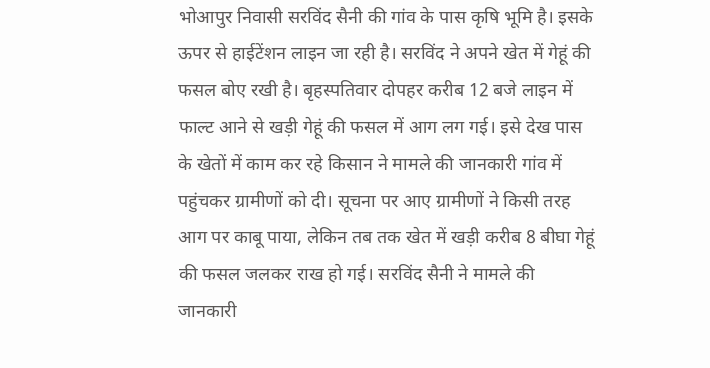भोआपुर निवासी सरविंद सैनी की गांव के पास कृषि भूमि है। इसके ऊपर से हाईटेंशन लाइन जा रही है। सरविंद ने अपने खेत में गेहूं की फसल बोए रखी है। बृहस्पतिवार दोपहर करीब 12 बजे लाइन में फाल्ट आने से खड़ी गेहूं की फसल में आग लग गई। इसे देख पास के खेतों में काम कर रहे किसान ने मामले की जानकारी गांव में पहुंचकर ग्रामीणों को दी। सूचना पर आए ग्रामीणों ने किसी तरह आग पर काबू पाया, लेकिन तब तक खेत में खड़ी करीब 8 बीघा गेहूं की फसल जलकर राख हो गई। सरविंद सैनी ने मामले की जानकारी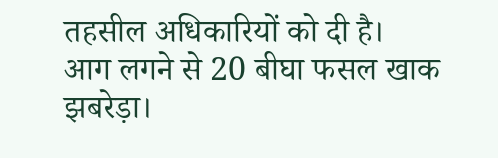तहसील अधिकारियों को दी है।
आग लगने से 20 बीघा फसल खाक
झबरेड़ा।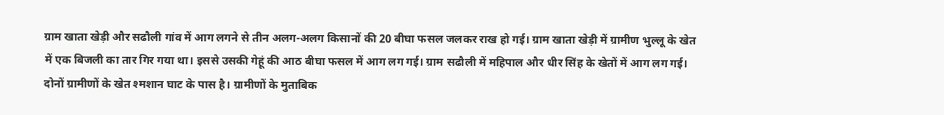ग्राम खाता खेड़ी और सढौली गांव में आग लगने से तीन अलग-अलग किसानों की 20 बीघा फसल जलकर राख हो गई। ग्राम खाता खेड़ी में ग्रामीण भुल्लू के खेत में एक बिजली का तार गिर गया था। इससे उसकी गेहूं की आठ बीघा फसल में आग लग गई। ग्राम सढौली में महिपाल और धीर सिंह के खेतों में आग लग गई। दोनों ग्रामीणों के खेत श्मशान घाट के पास है। ग्रामीणों के मुताबिक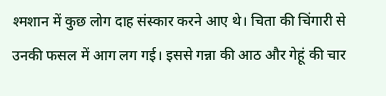श्मशान में कुछ लोग दाह संस्कार करने आए थे। चिता की चिंगारी से उनकी फसल में आग लग गई। इससे गन्ना की आठ और गेहूं की चार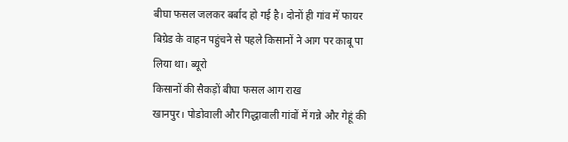बीघा फसल जलकर बर्बाद हो गई है। दोनों ही गांव में फायर बिग्रेड के वाहन पहुंचने से पहले किसानों ने आग पर काबू पा लिया था। ब्यूरो
किसानों की सैकड़ों बीघा फसल आग राख
खानपुर। पोडोवाली और गिद्धावाली गांवों में गन्ने और गेहूं की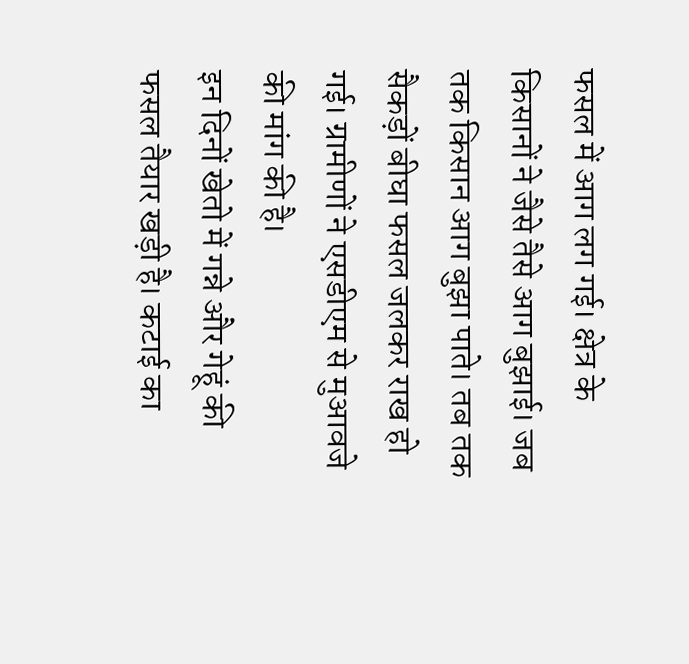फसल में आग लग गई। क्षेत्र के किसानों ने जैसे तैसे आग बुझाई। जब तक किसान आग बुझा पाते। तब तक सैकड़ों बीघा फसल जलकर राख हो गई। ग्रामीणों ने एसडीएम से मुआवजे की मांग की है।
इन दिनों खेतो में गन्ने और गेहूं की फसल तैयार खड़ी है। कटाई का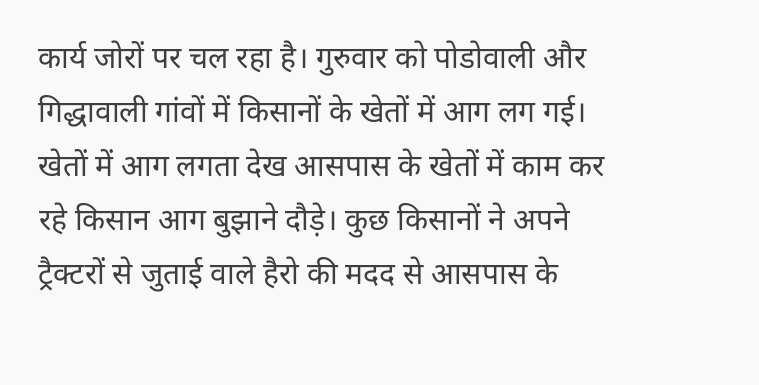कार्य जोरों पर चल रहा है। गुरुवार को पोडोवाली और गिद्धावाली गांवों में किसानों के खेतों में आग लग गई। खेतों में आग लगता देख आसपास के खेतों में काम कर रहे किसान आग बुझाने दौड़े। कुछ किसानों ने अपने ट्रैक्टरों से जुताई वाले हैरो की मदद से आसपास के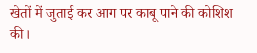खेतों में जुताई कर आग पर काबू पाने की कोशिश की।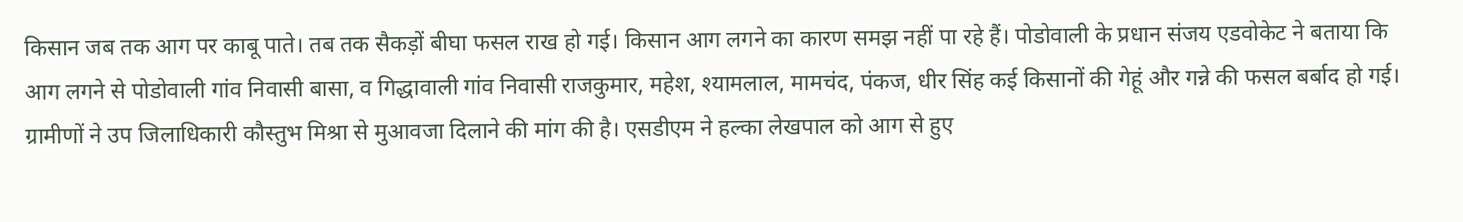किसान जब तक आग पर काबू पाते। तब तक सैकड़ों बीघा फसल राख हो गई। किसान आग लगने का कारण समझ नहीं पा रहे हैं। पोडोवाली के प्रधान संजय एडवोकेट ने बताया कि आग लगने से पोडोवाली गांव निवासी बासा, व गिद्धावाली गांव निवासी राजकुमार, महेश, श्यामलाल, मामचंद, पंकज, धीर सिंह कई किसानों की गेहूं और गन्ने की फसल बर्बाद हो गई। ग्रामीणों ने उप जिलाधिकारी कौस्तुभ मिश्रा से मुआवजा दिलाने की मांग की है। एसडीएम ने हल्का लेखपाल को आग से हुए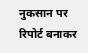नुकसान पर रिपोर्ट बनाकर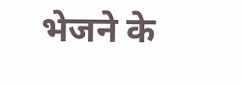भेजने के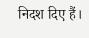निदश दिए हैं।